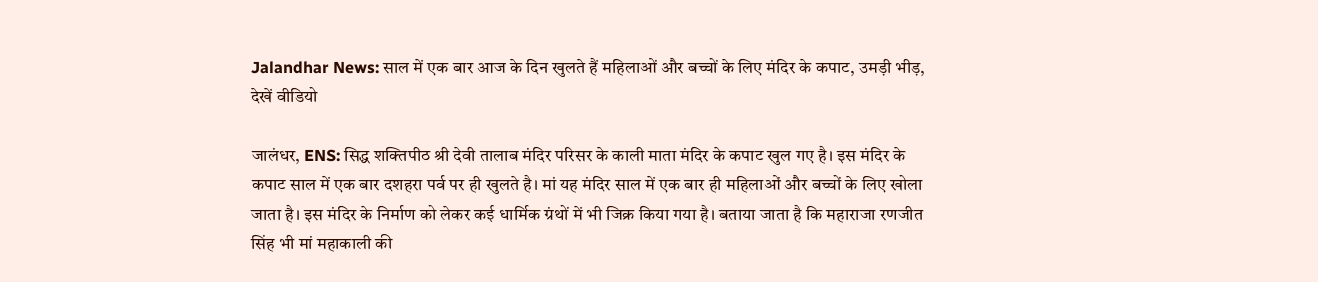Jalandhar News: साल में एक बार आज के दिन खुलते हैं महिलाओं और बच्चों के लिए मंदिर के कपाट, उमड़ी भीड़, देखें वीडियो

जालंधर, ENS: सिद्ध शक्तिपीठ श्री देवी तालाब मंदिर परिसर के काली माता मंदिर के कपाट खुल गए है। इस मंदिर के कपाट साल में एक बार दशहरा पर्व पर ही खुलते है। मां यह मंदिर साल में एक बार ही महिलाओं और बच्चों के लिए खोला जाता है। इस मंदिर के निर्माण को लेकर कई धार्मिक ग्रंथों में भी जिक्र किया गया है। बताया जाता है कि महाराजा रणजीत सिंह भी मां महाकाली की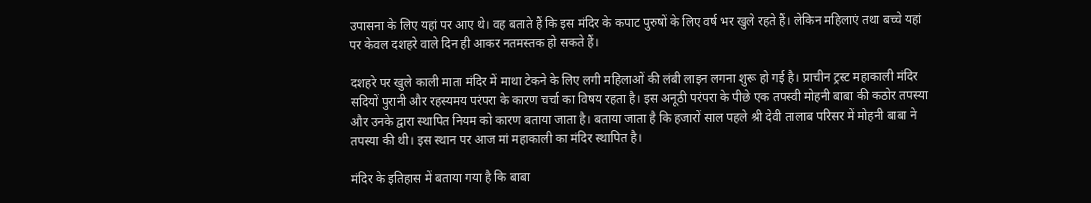उपासना के लिए यहां पर आए थे। वह बताते हैं कि इस मंदिर के कपाट पुरुषों के लिए वर्ष भर खुले रहते हैं। लेकिन महिलाएं तथा बच्चे यहां पर केवल दशहरे वाले दिन ही आकर नतमस्तक हो सकते हैं।

दशहरे पर खुले काली माता मंदिर में माथा टेकने के लिए लगी महिलाओं की लंबी लाइन लगना शुरू हो गई है। प्राचीन ट्रस्ट महाकाली मंदिर सदियों पुरानी और रहस्यमय परंपरा के कारण चर्चा का विषय रहता है। इस अनूठी परंपरा के पीछे एक तपस्वी मोहनी बाबा की कठोर तपस्या और उनके द्वारा स्थापित नियम को कारण बताया जाता है। बताया जाता है कि हजारों साल पहले श्री देवी तालाब परिसर में मोहनी बाबा ने तपस्या की थी। इस स्थान पर आज मां महाकाली का मंदिर स्थापित है।

मंदिर के इतिहास में बताया गया है कि बाबा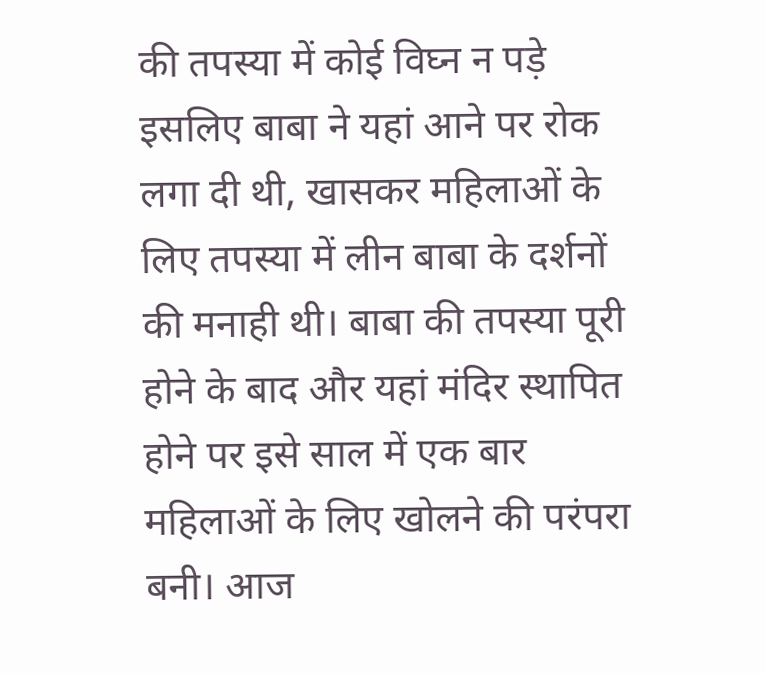की तपस्या में कोई विघ्न न पड़े इसलिए बाबा ने यहां आने पर रोक लगा दी थी, खासकर महिलाओं के लिए तपस्या में लीन बाबा के दर्शनों की मनाही थी। बाबा की तपस्या पूरी होने के बाद और यहां मंदिर स्थापित होने पर इसे साल में एक बार महिलाओं के लिए खोलने की परंपरा बनी। आज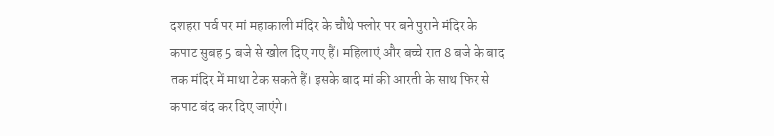दशहरा पर्व पर मां महाकाली मंदिर के चौथे फ्लोर पर बने पुराने मंदिर के कपाट सुबह 5 बजे से खोल दिए गए हैं। महिलाएं और बच्चे रात 8 बजे के बाद तक मंदिर में माथा टेक सकते हैं। इसके बाद मां की आरती के साथ फिर से कपाट बंद कर दिए जाएंगे।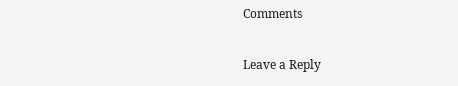Comments

Leave a Reply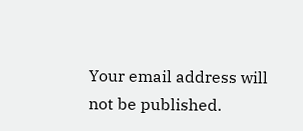Your email address will not be published.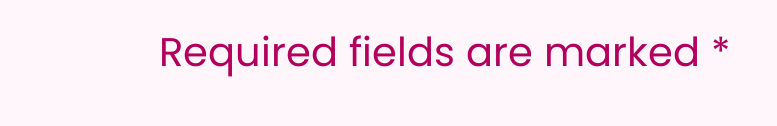Required fields are marked *